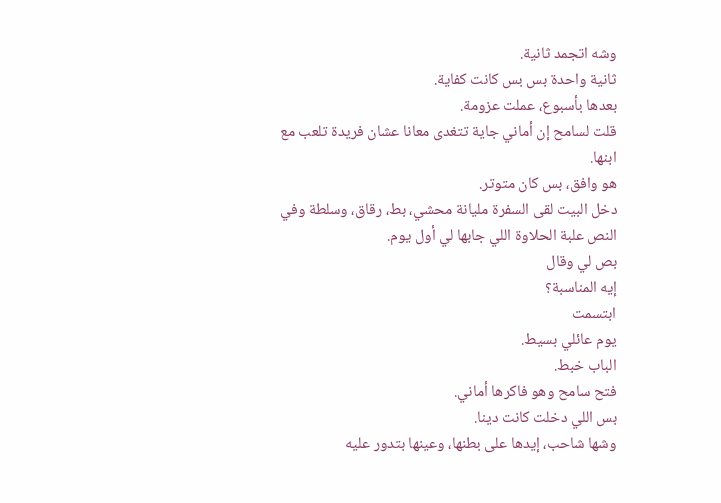وشه اتجمد ثانية.
ثانية واحدة بس بس كانت كفاية.
بعدها بأسبوع، عملت عزومة.
قلت لسامح إن أماني جاية تتغدى معانا عشان فريدة تلعب مع ابنها.
هو وافق، بس كان متوتر.
دخل البيت لقى السفرة مليانة محشي، بط، رقاق، وسلطة وفي النص علبة الحلاوة اللي جابها لي أول يوم.
بص لي وقال
إيه المناسبة؟
ابتسمت
يوم عائلي بسيط.
الباب خبط.
فتح سامح وهو فاكرها أماني.
بس اللي دخلت كانت دينا.
وشها شاحب، إيدها على بطنها، وعينها بتدور عليه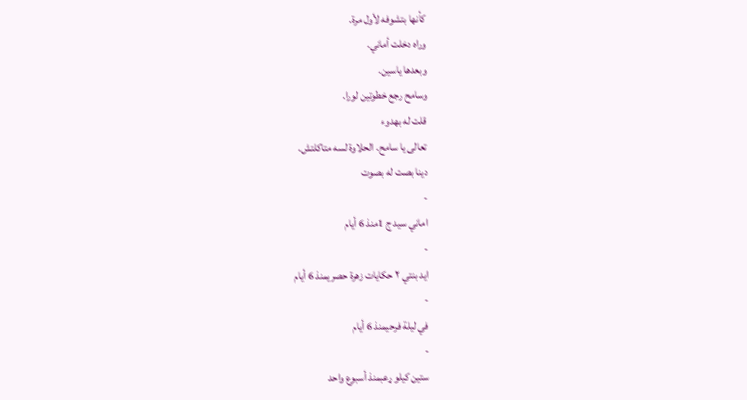كأنها بتشوفه لأول مرة.
وراه دخلت أماني.
وبعدها ياسين.
وسامح رجع خطوتين لورا.
قلت له بهدوء
تعالى يا سامح. الحلاوة لسه متاكلتش.
دينا بصت له بصوت
-
اماني سيد ج 1منذ 6 أيام
-
ايد بنتي ٢ حكايات زهرة حصريمنذ 6 أيام
-
في ليلة فرحيمنذ 6 أيام
-
ستين كيلو ړعبمنذ أسبوع واحد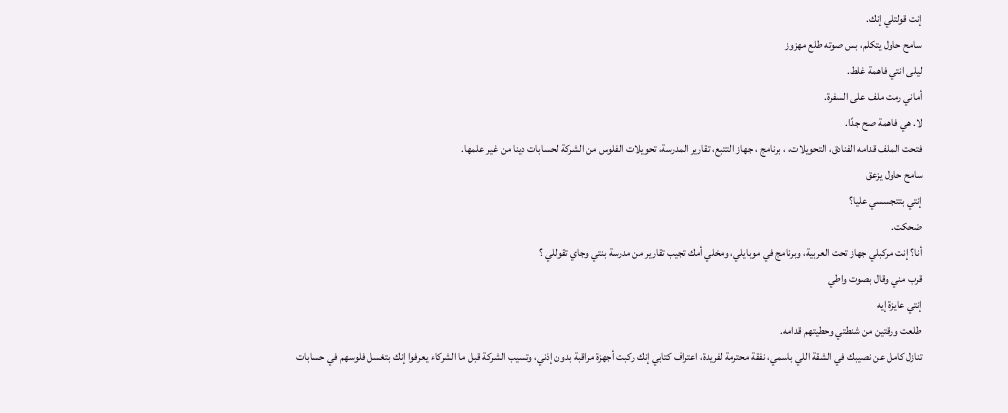إنت قولتلي إنك.
سامح حاول يتكلم، بس صوته طلع مهزوز
ليلى انتي فاهمة غلط.
أماني رمت ملف على السفرة.
لا. هي فاهمة صح جدًا.
فتحت الملف قدامه الفنادق، التحويلات، ، برنامج ، جهاز التتبع، تقارير المدرسة، تحويلات الفلوس من الشركة لحسابات دينا من غير علمها.
سامح حاول يزعق
إنتي بتتجسسي عليا؟
ضحكت.
أنا؟ إنت مركبلي جهاز تحت العربية، وبرنامج في موبايلي، ومخلي أمك تجيب تقارير من مدرسة بنتي وجاي تقوللي ؟
قرب مني وقال بصوت واطي
إنتي عايزة إيه
طلعت ورقتين من شنطتي وحطيتهم قدامه.
تنازل كامل عن نصيبك في الشقة اللي باسمي، نفقة محترمة لفريدة، اعتراف كتابي إنك ركبت أجهزة مراقبة بدون إذني، وتسيب الشركة قبل ما الشركاء يعرفوا إنك بتغسل فلوسهم في حسابات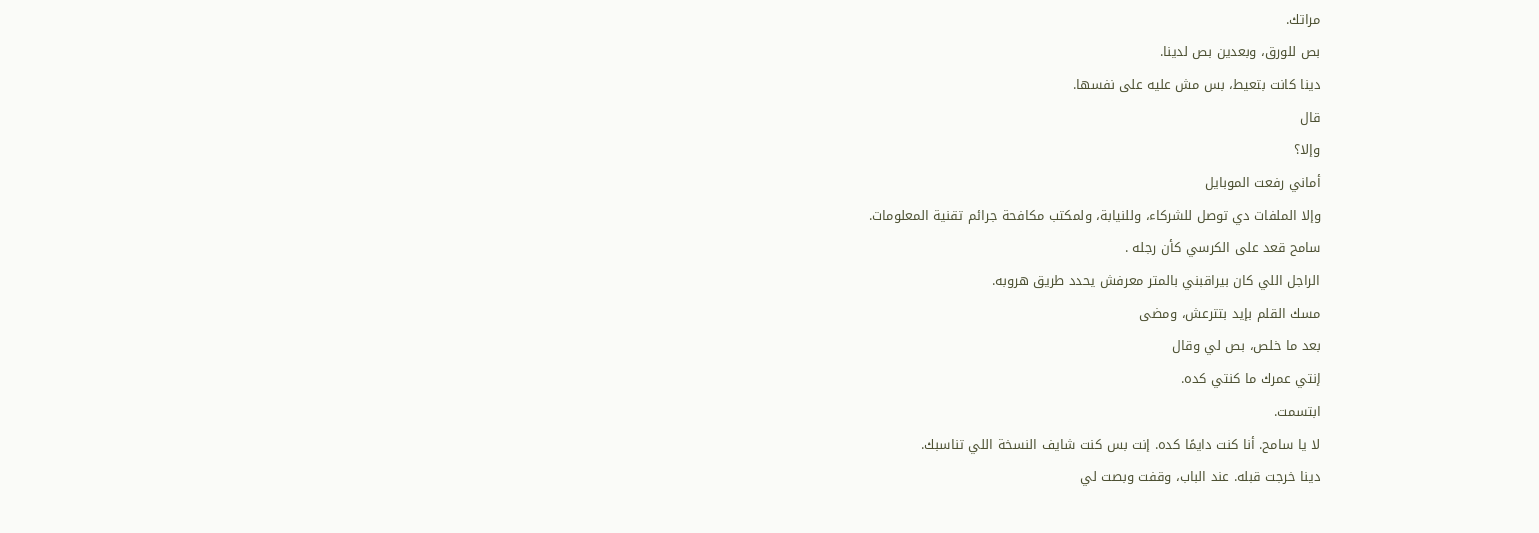مراتك.
بص للورق، وبعدين بص لدينا.
دينا كانت بتعيط، بس مش عليه على نفسها.
قال
وإلا؟
أماني رفعت الموبايل
وإلا الملفات دي توصل للشركاء، وللنيابة، ولمكتب مكافحة جرائم تقنية المعلومات.
سامح قعد على الكرسي كأن رجله .
الراجل اللي كان بيراقبني بالمتر معرفش يحدد طريق هروبه.
مسك القلم بإيد بتترعش، ومضى
بعد ما خلص، بص لي وقال
إنتي عمرك ما كنتي كده.
ابتسمت.
لا يا سامح. أنا كنت دايمًا كده. إنت بس كنت شايف النسخة اللي تناسبك.
دينا خرجت قبله. عند الباب، وقفت وبصت لي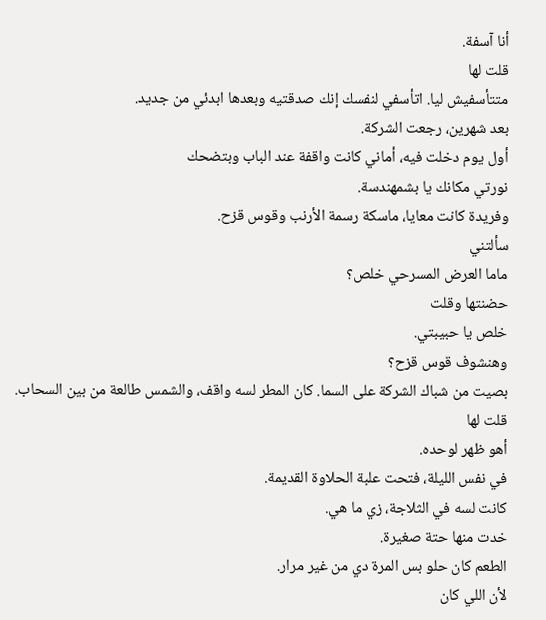أنا آسفة.
قلت لها
متتأسفيش ليا. اتأسفي لنفسك إنك صدقتيه وبعدها ابدئي من جديد.
بعد شهرين، رجعت الشركة.
أول يوم دخلت فيه، أماني كانت واقفة عند الباب وبتضحك
نورتي مكانك يا بشمهندسة.
وفريدة كانت معايا، ماسكة رسمة الأرنب وقوس قزح.
سألتني
ماما العرض المسرحي خلص؟
حضنتها وقلت
خلص يا حبيبتي.
وهنشوف قوس قزح؟
بصيت من شباك الشركة على السما. كان المطر لسه واقف، والشمس طالعة من بين السحاب.
قلت لها
أهو ظهر لوحده.
في نفس الليلة، فتحت علبة الحلاوة القديمة.
كانت لسه في الثلاجة، زي ما هي.
خدت منها حتة صغيرة.
الطعم كان حلو بس المرة دي من غير مرار.
لأن اللي كان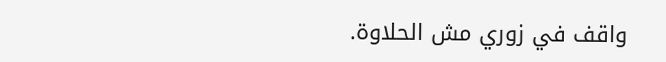واقف في زوري مش الحلاوة.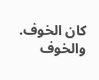كان الخوف.
والخوف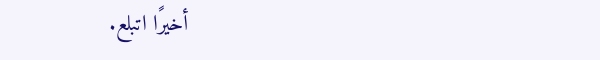أخيرًا اتبلع.